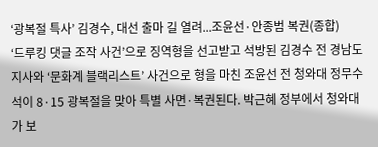‘광복절 특사’ 김경수, 대선 출마 길 열려...조윤선·안종범 복권(종합)
‘드루킹 댓글 조작 사건’으로 징역형을 선고받고 석방된 김경수 전 경남도지사와 ‘문화계 블랙리스트’ 사건으로 형을 마친 조윤선 전 청와대 정무수석이 8·15 광복절을 맞아 특별 사면·복권된다. 박근혜 정부에서 청와대가 보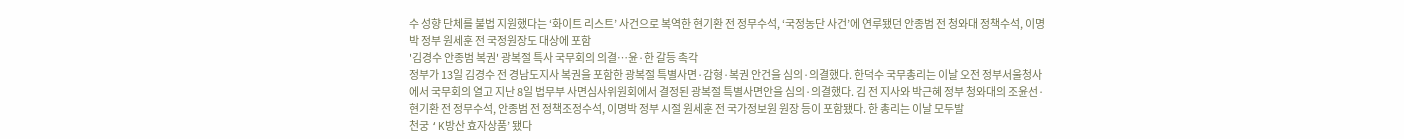수 성향 단체를 불법 지원했다는 ‘화이트 리스트’ 사건으로 복역한 현기환 전 정무수석, ‘국정농단 사건’에 연루됐던 안종범 전 청와대 정책수석, 이명박 정부 원세훈 전 국정원장도 대상에 포함
'김경수 안종범 복권' 광복절 특사 국무회의 의결…윤·한 갈등 촉각
정부가 13일 김경수 전 경남도지사 복권을 포함한 광복절 특별사면·감형·복권 안건을 심의·의결했다. 한덕수 국무총리는 이날 오전 정부서울청사에서 국무회의 열고 지난 8일 법무부 사면심사위원회에서 결정된 광복절 특별사면안을 심의·의결했다. 김 전 지사와 박근혜 정부 청와대의 조윤선·현기환 전 정무수석, 안종범 전 정책조정수석, 이명박 정부 시절 원세훈 전 국가정보원 원장 등이 포함됐다. 한 총리는 이날 모두발
천궁 ‘K방산 효자상품’ 됐다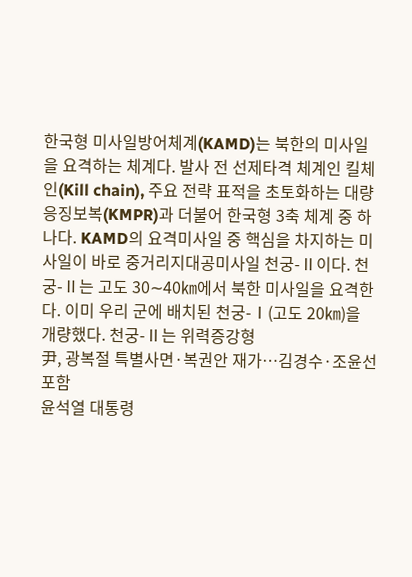한국형 미사일방어체계(KAMD)는 북한의 미사일을 요격하는 체계다. 발사 전 선제타격 체계인 킬체인(Kill chain), 주요 전략 표적을 초토화하는 대량응징보복(KMPR)과 더불어 한국형 3축 체계 중 하나다. KAMD의 요격미사일 중 핵심을 차지하는 미사일이 바로 중거리지대공미사일 천궁-Ⅱ이다. 천궁-Ⅱ는 고도 30∼40㎞에서 북한 미사일을 요격한다. 이미 우리 군에 배치된 천궁-Ⅰ(고도 20㎞)을 개량했다. 천궁-Ⅱ는 위력증강형
尹, 광복절 특별사면·복권안 재가…김경수·조윤선 포함
윤석열 대통령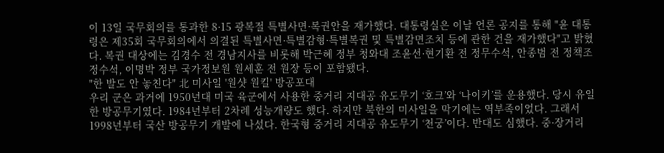이 13일 국무회의를 통과한 8·15 광복절 특별사면·복권안을 재가했다. 대통령실은 이날 언론 공지를 통해 "윤 대통령은 제35회 국무회의에서 의결된 특별사면·특별감형·특별복권 및 특별감면조치 등에 관한 건을 재가했다"고 밝혔다. 복권 대상에는 김경수 전 경남지사를 비롯해 박근혜 정부 청와대 조윤선·현기환 전 정무수석, 안종범 전 정책조정수석, 이명박 정부 국가정보원 원세훈 전 원장 등이 포함됐다.
"한 발도 안 놓친다" 北 미사일 '원샷 원킬' 방공포대
우리 군은 과거에 1950년대 미국 육군에서 사용한 중거리 지대공 유도무기 ‘호크’와 ‘나이키’를 운용했다. 당시 유일한 방공무기였다. 1984년부터 2차례 성능개량도 했다. 하지만 북한의 미사일을 막기에는 역부족이었다. 그래서 1998년부터 국산 방공무기 개발에 나섰다. 한국형 중거리 지대공 유도무기 ‘천궁’이다. 반대도 심했다. 중·장거리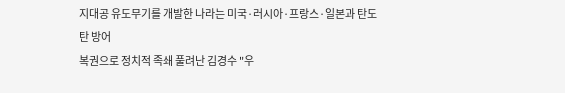지대공 유도무기를 개발한 나라는 미국·러시아·프랑스·일본과 탄도탄 방어
복권으로 정치적 족쇄 풀려난 김경수 "우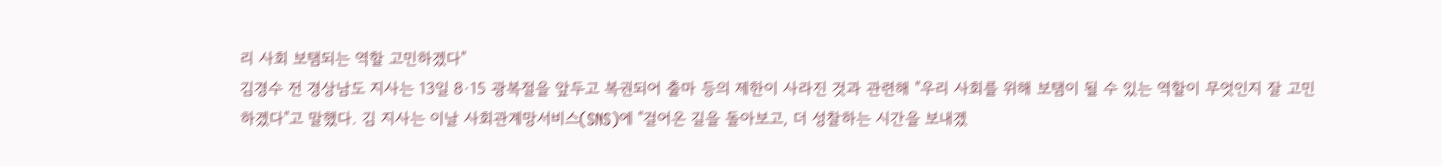리 사회 보탬되는 역할 고민하겠다"
김경수 전 경상남도 지사는 13일 8·15 광복절을 앞두고 복권되어 출마 등의 제한이 사라진 것과 관련해 "우리 사회를 위해 보탬이 될 수 있는 역할이 무엇인지 잘 고민하겠다"고 말했다. 김 지사는 이날 사회관계망서비스(SNS)에 "걸어온 길을 돌아보고, 더 성찰하는 시간을 보내겠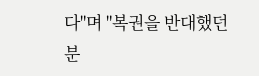다"며 "복권을 반대했던 분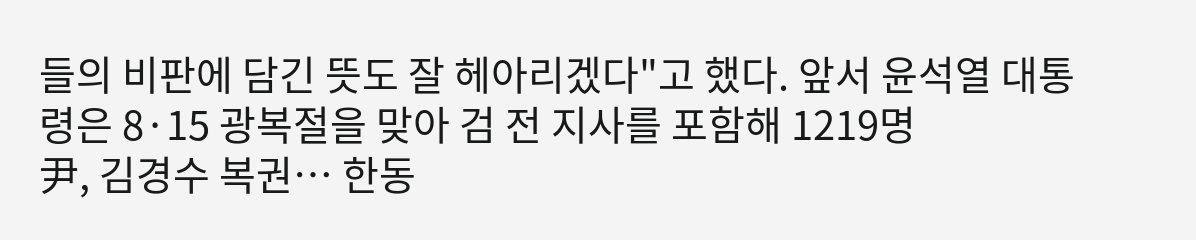들의 비판에 담긴 뜻도 잘 헤아리겠다"고 했다. 앞서 윤석열 대통령은 8·15 광복절을 맞아 검 전 지사를 포함해 1219명
尹, 김경수 복권… 한동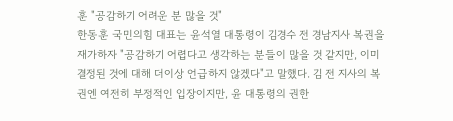훈 "공감하기 어려운 분 많을 것"
한동훈 국민의힘 대표는 윤석열 대통령이 김경수 전 경남지사 복권을 재가하자 "공감하기 어렵다고 생각하는 분들이 많을 것 같지만, 이미 결정된 것에 대해 더이상 언급하지 않겠다"고 말했다. 김 전 지사의 복권엔 여전히 부정적인 입장이지만, 윤 대통령의 권한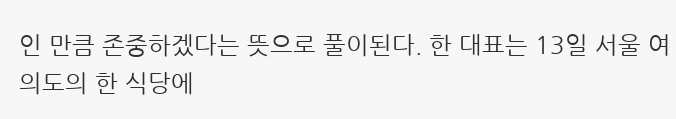인 만큼 존중하겠다는 뜻으로 풀이된다. 한 대표는 13일 서울 여의도의 한 식당에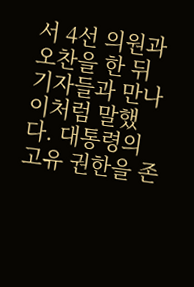서 4선 의원과 오찬을 한 뒤 기자들과 만나 이처럼 말했다. 대통령의 고유 권한을 존